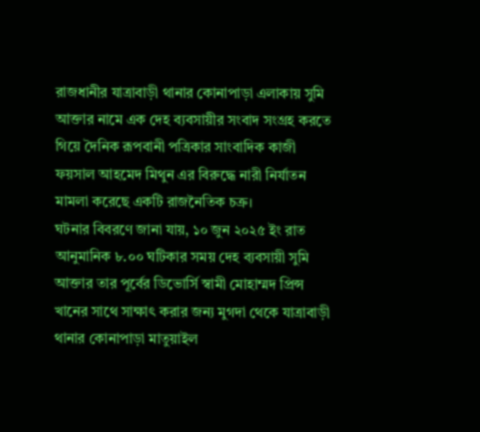রাজধানীর যাত্রাবাড়ী থানার কোনাপাড়া এলাকায় সুমি আক্তার নামে এক দেহ ব্যবসায়ীর সংবাদ সংগ্রহ করতে গিয়ে দৈনিক রূপবানী পত্রিকার সাংবাদিক কাজী ফয়সাল আহমেদ মিথুন এর বিরুদ্ধে নারী নির্যাতন মামলা করেছে একটি রাজনৈতিক চক্র।
ঘটনার বিবরণে জানা যায়, ১০ জুন ২০২৫ ইং রাত আনুমানিক ৮.০০ ঘটিকার সময় দেহ ব্যবসায়ী সুমি আক্তার তার পূর্বের ডিভোর্সি স্বামী মোহাম্মদ প্রিন্স খানের সাথে সাক্ষাৎ করার জন্য মুগদা থেকে যাত্রাবাড়ী থানার কোনাপাড়া মাতুয়াইল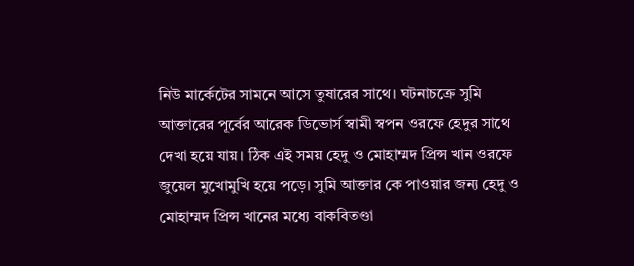নিউ মার্কেটের সামনে আসে তুষারের সাথে। ঘটনাচক্রে সুমি আক্তারের পূর্বের আরেক ডিভোর্স স্বামী স্বপন ওরফে হেদুর সাথে দেখা হয়ে যায়। ঠিক এই সময় হেদু ও মোহাম্মদ প্রিন্স খান ওরফে জুয়েল মুখোমুখি হয়ে পড়ে। সুমি আক্তার কে পাওয়ার জন্য হেদু ও মোহাম্মদ প্রিন্স খানের মধ্যে বাকবিতণ্ডা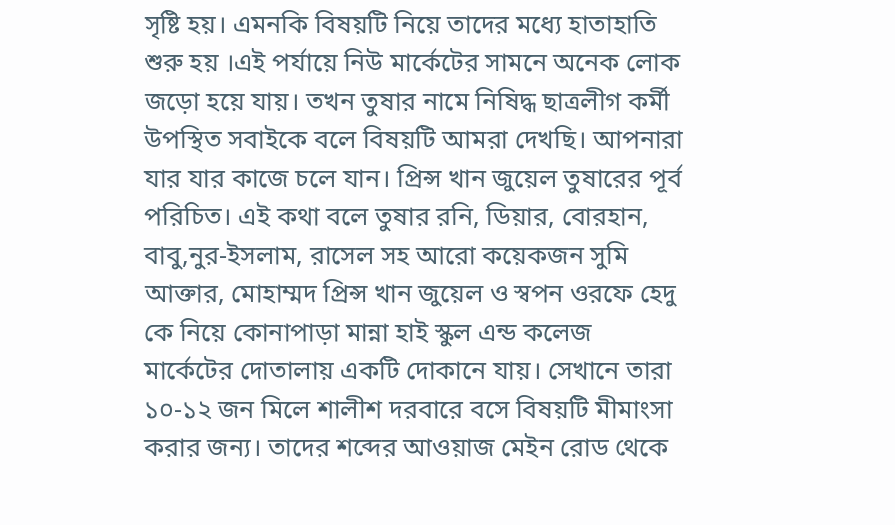সৃষ্টি হয়। এমনকি বিষয়টি নিয়ে তাদের মধ্যে হাতাহাতি শুরু হয় ।এই পর্যায়ে নিউ মার্কেটের সামনে অনেক লোক জড়ো হয়ে যায়। তখন তুষার নামে নিষিদ্ধ ছাত্রলীগ কর্মী উপস্থিত সবাইকে বলে বিষয়টি আমরা দেখছি। আপনারা যার যার কাজে চলে যান। প্রিন্স খান জুয়েল তুষারের পূর্ব পরিচিত। এই কথা বলে তুষার রনি, ডিয়ার, বোরহান, বাবু,নুর-ইসলাম, রাসেল সহ আরো কয়েকজন সুমি আক্তার, মোহাম্মদ প্রিন্স খান জুয়েল ও স্বপন ওরফে হেদু কে নিয়ে কোনাপাড়া মান্না হাই স্কুল এন্ড কলেজ মার্কেটের দোতালায় একটি দোকানে যায়। সেখানে তারা ১০-১২ জন মিলে শালীশ দরবারে বসে বিষয়টি মীমাংসা করার জন্য। তাদের শব্দের আওয়াজ মেইন রোড থেকে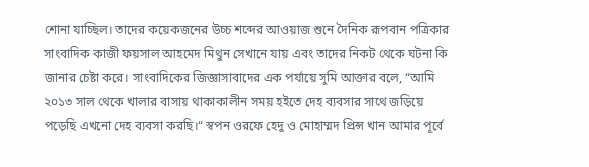শোনা যাচ্ছিল। তাদের কয়েকজনের উচ্চ শব্দের আওয়াজ শুনে দৈনিক রূপবান পত্রিকার সাংবাদিক কাজী ফয়সাল আহমেদ মিথুন সেখানে যায় এবং তাদের নিকট থেকে ঘটনা কি জানার চেষ্টা করে। সাংবাদিকের জিজ্ঞাসাবাদের এক পর্যায়ে সুমি আক্তার বলে, “আমি ২০১৩ সাল থেকে খালার বাসায় থাকাকালীন সময় হইতে দেহ ব্যবসার সাথে জড়িয়ে পড়েছি এখনো দেহ ব্যবসা করছি।“ স্বপন ওরফে হেদু ও মোহাম্মদ প্রিন্স খান আমার পূর্বে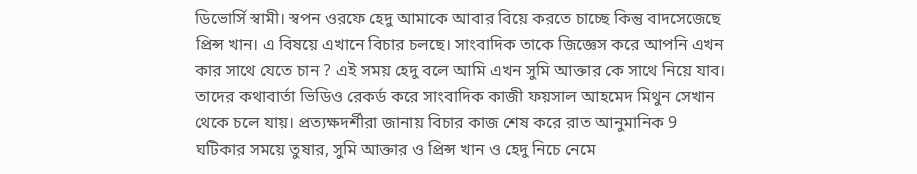ডিভোর্সি স্বামী। স্বপন ওরফে হেদু আমাকে আবার বিয়ে করতে চাচ্ছে কিন্তু বাদসেজেছে প্রিন্স খান। এ বিষয়ে এখানে বিচার চলছে। সাংবাদিক তাকে জিজ্ঞেস করে আপনি এখন কার সাথে যেতে চান ? এই সময় হেদু বলে আমি এখন সুমি আক্তার কে সাথে নিয়ে যাব। তাদের কথাবার্তা ভিডিও রেকর্ড করে সাংবাদিক কাজী ফয়সাল আহমেদ মিথুন সেখান থেকে চলে যায়। প্রত্যক্ষদর্শীরা জানায় বিচার কাজ শেষ করে রাত আনুমানিক 9 ঘটিকার সময়ে তুষার, সুমি আক্তার ও প্রিন্স খান ও হেদু নিচে নেমে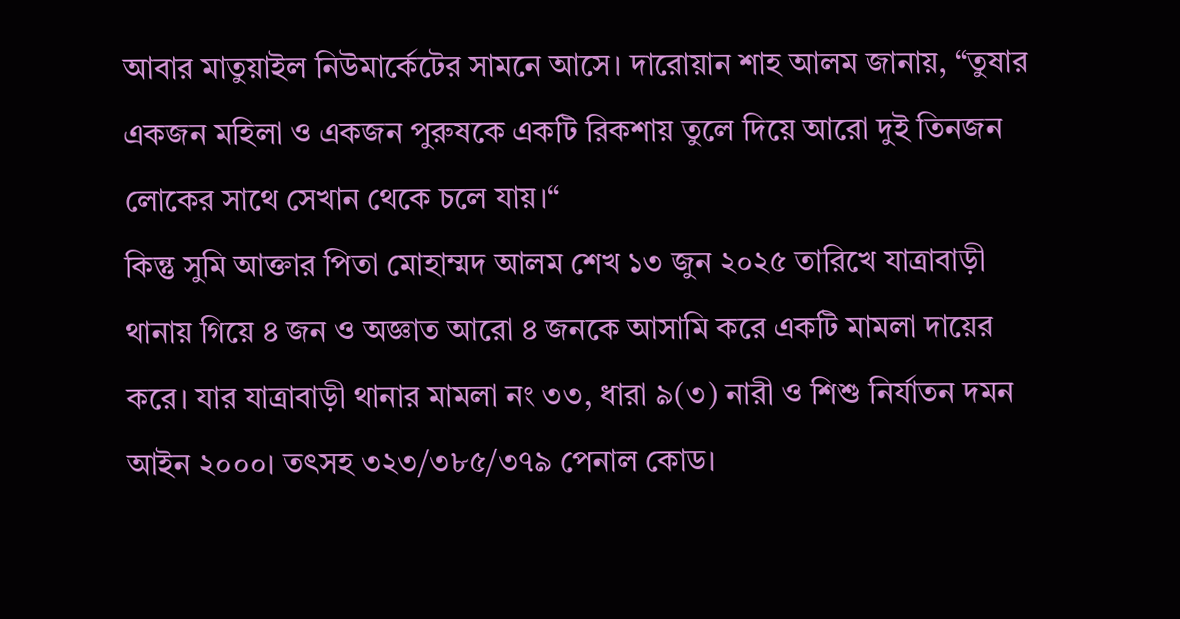আবার মাতুয়াইল নিউমার্কেটের সামনে আসে। দারোয়ান শাহ আলম জানায়, “তুষার একজন মহিলা ও একজন পুরুষকে একটি রিকশায় তুলে দিয়ে আরো দুই তিনজন লোকের সাথে সেখান থেকে চলে যায়।“
কিন্তু সুমি আক্তার পিতা মোহাম্মদ আলম শেখ ১৩ জুন ২০২৫ তারিখে যাত্রাবাড়ী থানায় গিয়ে ৪ জন ও অজ্ঞাত আরো ৪ জনকে আসামি করে একটি মামলা দায়ের করে। যার যাত্রাবাড়ী থানার মামলা নং ৩৩, ধারা ৯(৩) নারী ও শিশু নির্যাতন দমন আইন ২০০০। তৎসহ ৩২৩/৩৮৫/৩৭৯ পেনাল কোড।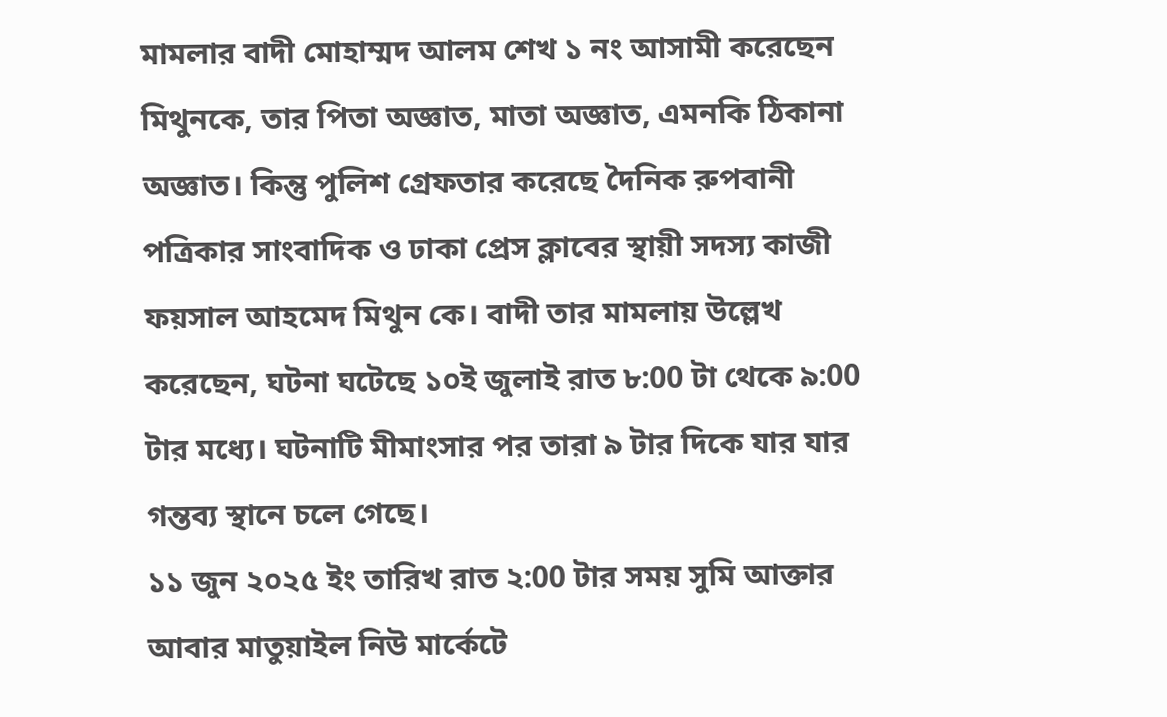মামলার বাদী মোহাম্মদ আলম শেখ ১ নং আসামী করেছেন মিথুনকে, তার পিতা অজ্ঞাত, মাতা অজ্ঞাত, এমনকি ঠিকানা অজ্ঞাত। কিন্তু পুলিশ গ্রেফতার করেছে দৈনিক রুপবানী পত্রিকার সাংবাদিক ও ঢাকা প্রেস ক্লাবের স্থায়ী সদস্য কাজী ফয়সাল আহমেদ মিথুন কে। বাদী তার মামলায় উল্লেখ করেছেন, ঘটনা ঘটেছে ১০ই জুলাই রাত ৮:00 টা থেকে ৯:00 টার মধ্যে। ঘটনাটি মীমাংসার পর তারা ৯ টার দিকে যার যার গন্তব্য স্থানে চলে গেছে।
১১ জুন ২০২৫ ইং তারিখ রাত ২:00 টার সময় সুমি আক্তার আবার মাতুয়াইল নিউ মার্কেটে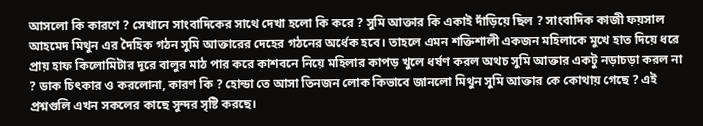আসলো কি কারণে ? সেখানে সাংবাদিকের সাথে দেখা হলো কি করে ? সুমি আক্তার কি একাই দাঁড়িয়ে ছিল ? সাংবাদিক কাজী ফয়সাল আহমেদ মিথুন এর দৈহিক গঠন সুমি আক্তারের দেহের গঠনের অর্ধেক হবে। তাহলে এমন শক্তিশালী একজন মহিলাকে মুখে হাত দিয়ে ধরে প্রায় হাফ কিলোমিটার দূরে বালুর মাঠ পার করে কাশবনে নিয়ে মহিলার কাপড় খুলে ধর্ষণ করল অথচ সুমি আক্তার একটু নড়াচড়া করল না ? ডাক চিৎকার ও করলোনা, কারণ কি ? হোন্ডা তে আসা তিনজন লোক কিভাবে জানলো মিথুন সুমি আক্তার কে কোথায় গেছে ? এই প্রশ্নগুলি এখন সকলের কাছে সুন্দর সৃষ্টি করছে।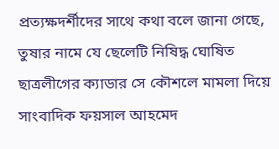প্রত্যক্ষদর্শীদের সাথে কথা বলে জানা গেছে, তুষার নামে যে ছেলেটি নিষিদ্ধ ঘোষিত ছাত্রলীগের ক্যাডার সে কৌশলে মামলা দিয়ে সাংবাদিক ফয়সাল আহমেদ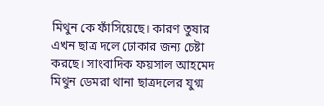মিথুন কে ফাঁসিয়েছে। কারণ তুষার এখন ছাত্র দলে ঢোকার জন্য চেষ্টা করছে। সাংবাদিক ফয়সাল আহমেদ মিথুন ডেমরা থানা ছাত্রদলের যুগ্ম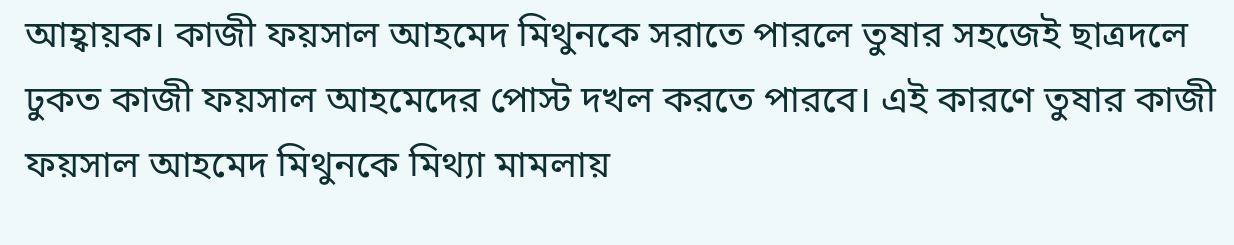আহ্বায়ক। কাজী ফয়সাল আহমেদ মিথুনকে সরাতে পারলে তুষার সহজেই ছাত্রদলে ঢুকত কাজী ফয়সাল আহমেদের পোস্ট দখল করতে পারবে। এই কারণে তুষার কাজী ফয়সাল আহমেদ মিথুনকে মিথ্যা মামলায়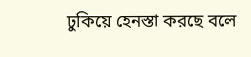ঢুকিয়ে হেনস্তা করছে বলে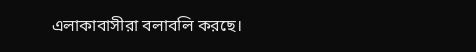এলাকাবাসীরা বলাবলি করছে।